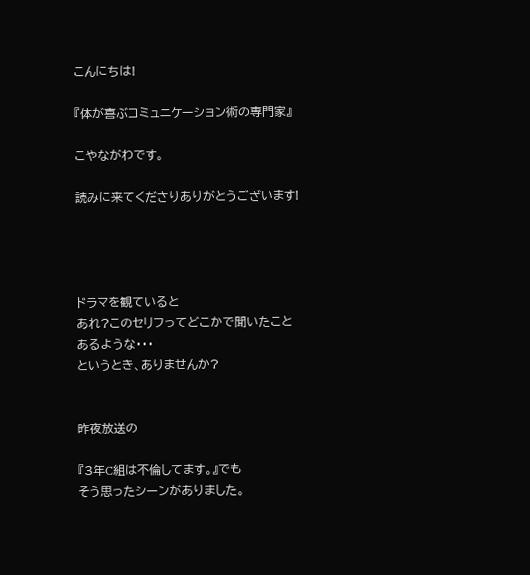こんにちは!

『体が喜ぶコミュニケーション術の専門家』

こやながわです。

読みに来てくださりありがとうございます!




ドラマを観ていると
あれ?このセリフってどこかで聞いたこと
あるような・・・
というとき、ありませんか?


昨夜放送の

『3年C組は不倫してます。』でも
そう思ったシーンがありました。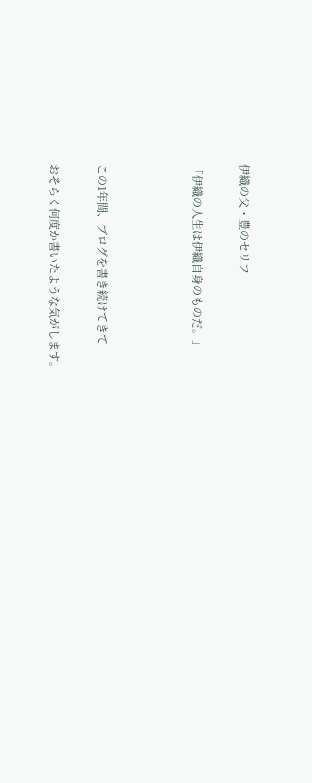伊織の父・豊のセリフ

「伊織の人生は伊織自身のものだ。」



この1年間、ブログを書き続けてきて

おそらく何度か書いたような気がします。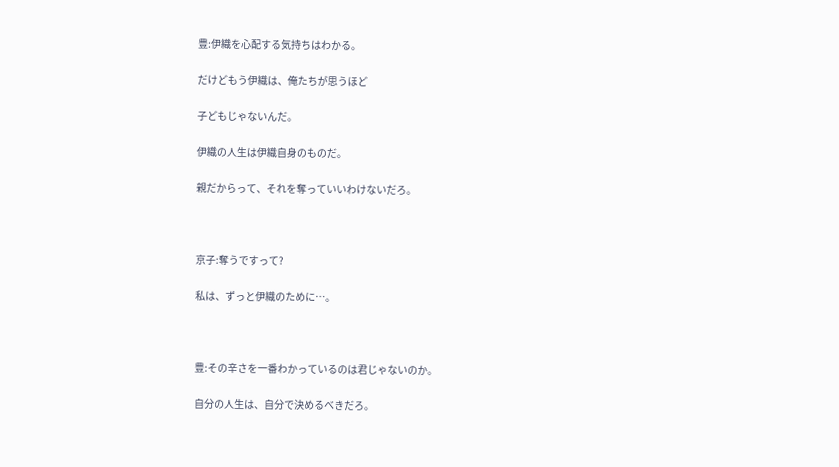豊:伊織を心配する気持ちはわかる。

だけどもう伊織は、俺たちが思うほど

子どもじゃないんだ。

伊織の人生は伊織自身のものだ。

親だからって、それを奪っていいわけないだろ。



京子:奪うですって?

私は、ずっと伊織のために…。



豊:その辛さを一番わかっているのは君じゃないのか。

自分の人生は、自分で決めるべきだろ。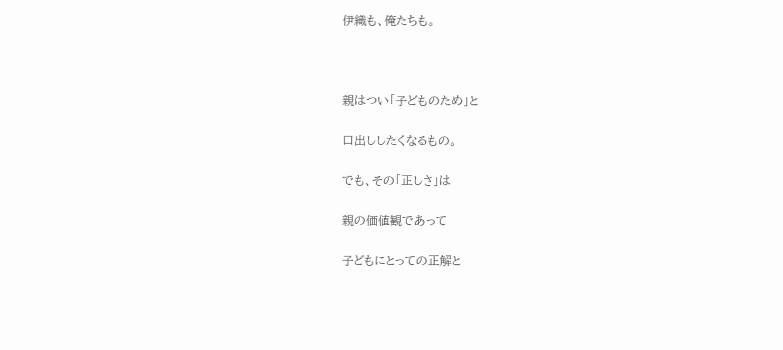伊織も、俺たちも。



親はつい「子どものため」と

口出ししたくなるもの。

でも、その「正しさ」は

親の価値観であって

子どもにとっての正解と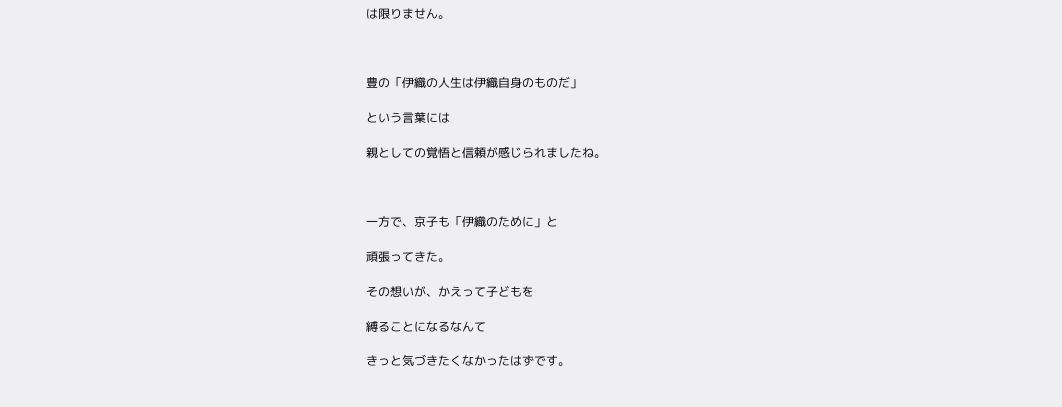は限りません。



豊の「伊織の人生は伊織自身のものだ」

という言葉には

親としての覚悟と信頼が感じられましたね。



一方で、京子も「伊織のために」と

頑張ってきた。

その想いが、かえって子どもを

縛ることになるなんて

きっと気づきたくなかったはずです。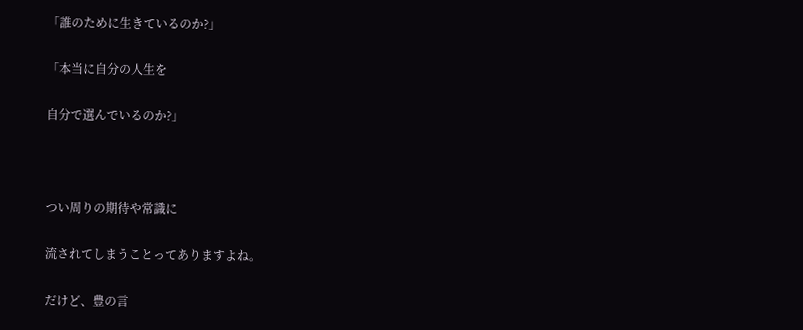「誰のために生きているのか?」

「本当に自分の人生を

自分で選んでいるのか?」



つい周りの期待や常識に

流されてしまうことってありますよね。

だけど、豊の言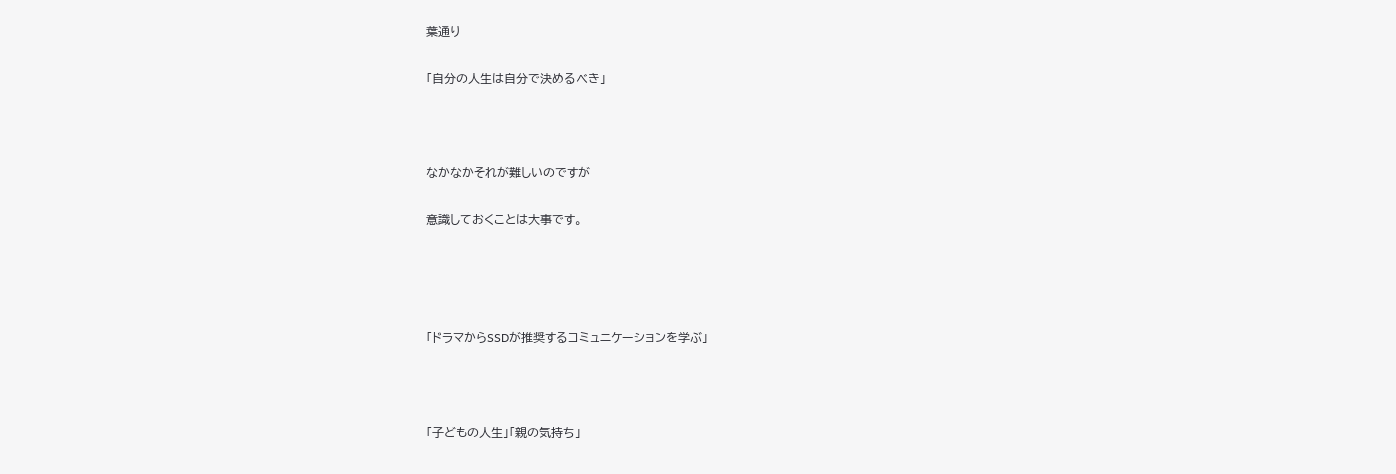葉通り

「自分の人生は自分で決めるべき」



なかなかそれが難しいのですが

意識しておくことは大事です。




「ドラマからSSDが推奨するコミュニケーションを学ぶ」



「子どもの人生」「親の気持ち」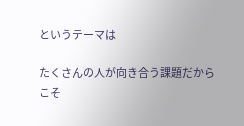というテーマは

たくさんの人が向き合う課題だからこそ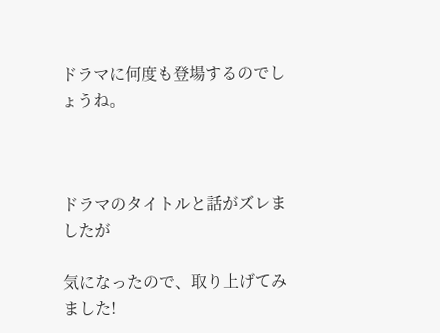ドラマに何度も登場するのでしょうね。



ドラマのタイトルと話がズレましたが

気になったので、取り上げてみました!